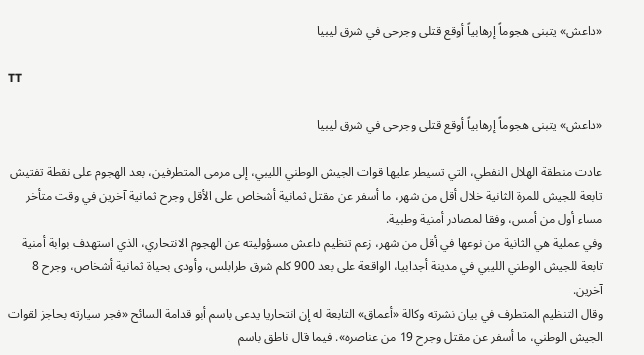«داعش» يتبنى هجوماً إرهابياً أوقع قتلى وجرحى في شرق ليبيا

TT

«داعش» يتبنى هجوماً إرهابياً أوقع قتلى وجرحى في شرق ليبيا

عادت منطقة الهلال النفطي، التي تسيطر عليها قوات الجيش الوطني الليبي، إلى مرمى المتطرفين، بعد الهجوم على نقطة تفتيش تابعة للجيش للمرة الثانية خلال أقل من شهر، ما أسفر عن مقتل ثمانية أشخاص على الأقل وجرح ثمانية آخرين في وقت متأخر مساء أول من أمس، وفقا لمصادر أمنية وطبية.
وفي عملية هي الثانية من نوعها في أقل من شهر، زعم تنظيم داعش مسؤوليته عن الهجوم الانتحاري، الذي استهدف بوابة أمنية تابعة للجيش الوطني الليبي في مدينة أجدابيا، الواقعة على بعد 900 كلم شرق طرابلس، وأودى بحياة ثمانية أشخاص، وجرح 8 آخرين.
وقال التنظيم المتطرف في بيان نشرته وكالة «أعماق» التابعة له إن انتحاريا يدعى باسم أبو قدامة السائح «فجر سيارته بحاجز لقوات الجيش الوطني، ما أسفر عن مقتل وجرح 19 من عناصره». فيما قال ناطق باسم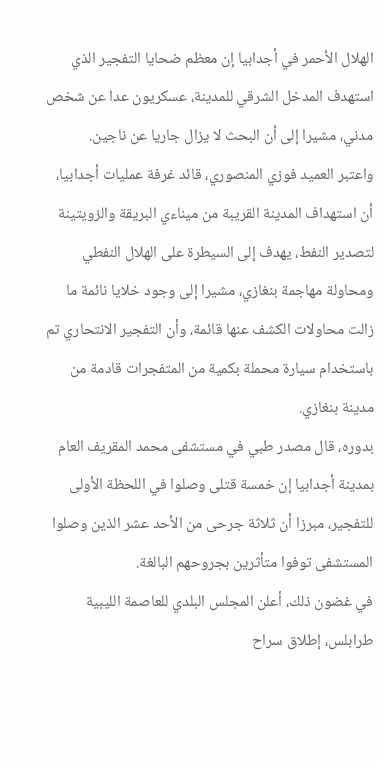الهلال الأحمر في أجدابيا إن معظم ضحايا التفجير الذي استهدف المدخل الشرقي للمدينة، عسكريون عدا عن شخص مدني، مشيرا إلى أن البحث لا يزال جاريا عن ناجين.
واعتبر العميد فوزي المنصوري، قائد غرفة عمليات أجدابيا، أن استهداف المدينة القريبة من ميناءي البريقة والزويتينة لتصدير النفط، يهدف إلى السيطرة على الهلال النفطي ومحاولة مهاجمة بنغازي، مشيرا إلى وجود خلايا نائمة ما زالت محاولات الكشف عنها قائمة، وأن التفجير الانتحاري تم باستخدام سيارة محملة بكمية من المتفجرات قادمة من مدينة بنغازي.
بدوره، قال مصدر طبي في مستشفى محمد المقريف العام بمدينة أجدابيا إن خمسة قتلى وصلوا في اللحظة الأولى للتفجير، مبرزا أن ثلاثة جرحى من الأحد عشر الذين وصلوا المستشفى توفوا متأثرين بجروحهم البالغة.
في غضون ذلك، أعلن المجلس البلدي للعاصمة الليبية طرابلس، إطلاق سراح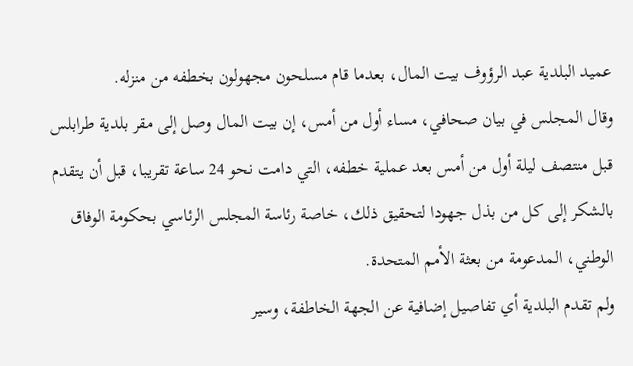عميد البلدية عبد الرؤوف بيت المال، بعدما قام مسلحون مجهولون بخطفه من منزله.
وقال المجلس في بيان صحافي، مساء أول من أمس، إن بيت المال وصل إلى مقر بلدية طرابلس قبل منتصف ليلة أول من أمس بعد عملية خطفه، التي دامت نحو 24 ساعة تقريبا، قبل أن يتقدم بالشكر إلى كل من بذل جهودا لتحقيق ذلك، خاصة رئاسة المجلس الرئاسي بحكومة الوفاق الوطني، المدعومة من بعثة الأمم المتحدة.
ولم تقدم البلدية أي تفاصيل إضافية عن الجهة الخاطفة، وسير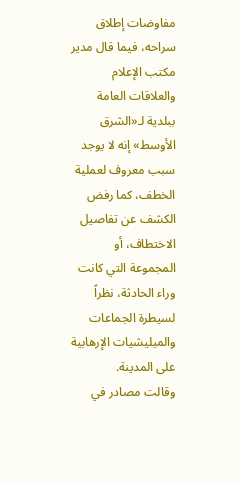مفاوضات إطلاق سراحه، فيما قال مدير مكتب الإعلام والعلاقات العامة ببلدية لـ«الشرق الأوسط» إنه لا يوجد سبب معروف لعملية الخطف، كما رفض الكشف عن تفاصيل الاختطاف، أو المجموعة التي كانت وراء الحادثة، نظراً لسيطرة الجماعات والميليشيات الإرهابية على المدينة.
وقالت مصادر في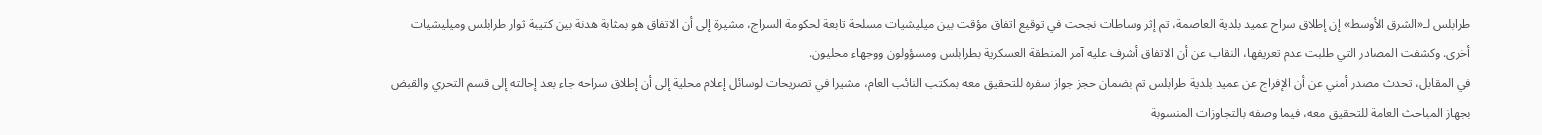طرابلس لـ«الشرق الأوسط» إن إطلاق سراح عميد بلدية العاصمة، تم إثر وساطات نجحت في توقيع اتفاق مؤقت بين ميليشيات مسلحة تابعة لحكومة السراج، مشيرة إلى أن الاتفاق هو بمثابة هدنة بين كتيبة ثوار طرابلس وميليشيات أخرى. وكشفت المصادر التي طلبت عدم تعريفها، النقاب عن أن الاتفاق أشرف عليه آمر المنطقة العسكرية بطرابلس ومسؤولون ووجهاء محليون.
في المقابل، تحدث مصدر أمني عن أن الإفراج عن عميد بلدية طرابلس تم بضمان حجز جواز سفره للتحقيق معه بمكتب النائب العام، مشيرا في تصريحات لوسائل إعلام محلية إلى أن إطلاق سراحه جاء بعد إحالته إلى قسم التحري والقبض بجهاز المباحث العامة للتحقيق معه، فيما وصفه بالتجاوزات المنسوبة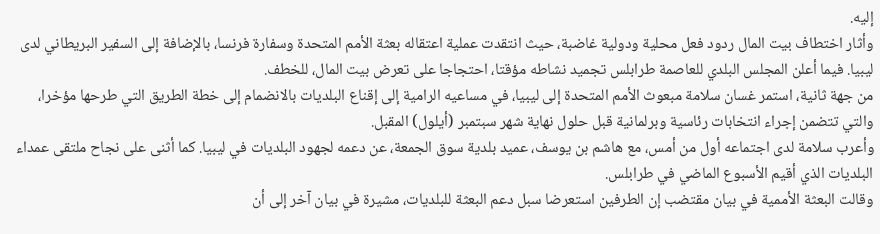إليه.
وأثار اختطاف بيت المال ردود فعل محلية ودولية غاضبة، حيث انتقدت عملية اعتقاله بعثة الأمم المتحدة وسفارة فرنسا، بالإضافة إلى السفير البريطاني لدى ليبيا. فيما أعلن المجلس البلدي للعاصمة طرابلس تجميد نشاطه مؤقتا، احتجاجا على تعرض بيت المال، للخطف.
من جهة ثانية، استمر غسان سلامة مبعوث الأمم المتحدة إلى ليبيا، في مساعيه الرامية إلى إقناع البلديات بالانضمام إلى خطة الطريق التي طرحها مؤخرا، والتي تتضمن إجراء انتخابات رئاسية وبرلمانية قبل حلول نهاية شهر سبتمبر (أيلول) المقبل.
وأعرب سلامة لدى اجتماعه أول من أمس، مع هاشم بن يوسف، عميد بلدية سوق الجمعة، عن دعمه لجهود البلديات في ليبيا. كما أثنى على نجاح ملتقى عمداء البلديات الذي أقيم الأسبوع الماضي في طرابلس.
وقالت البعثة الأممية في بيان مقتضب إن الطرفين استعرضا سبل دعم البعثة للبلديات، مشيرة في بيان آخر إلى أن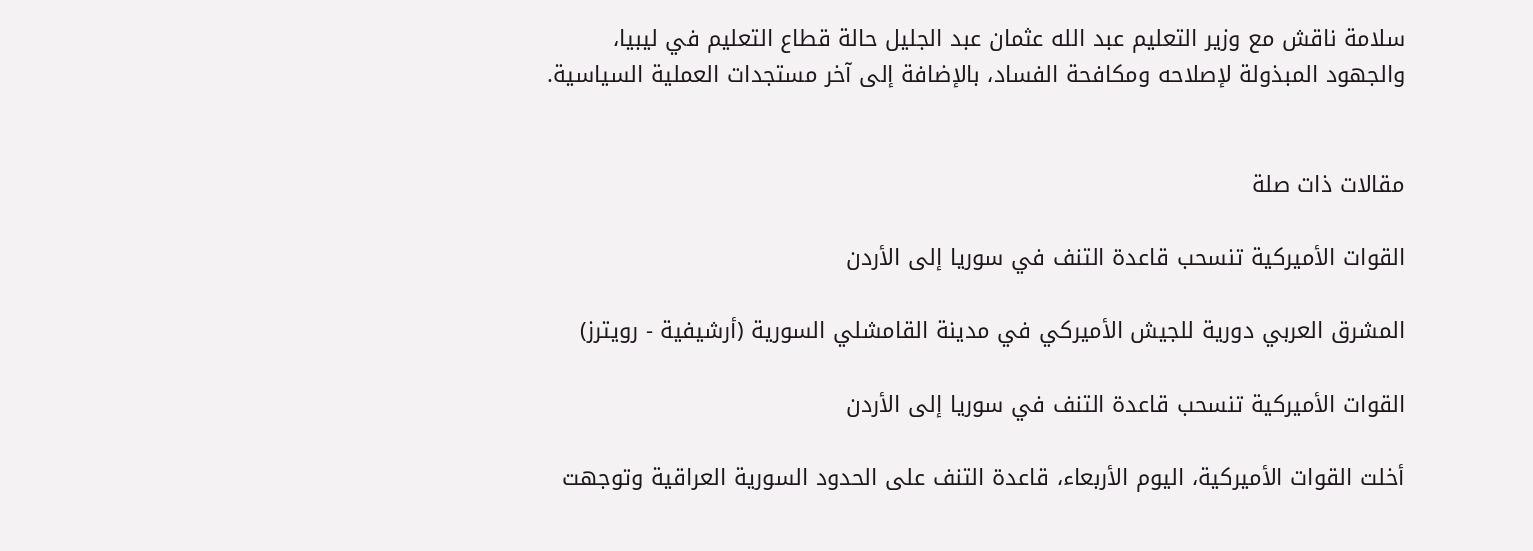سلامة ناقش مع وزير التعليم عبد الله عثمان عبد الجليل حالة قطاع التعليم في ليبيا، والجهود المبذولة لإصلاحه ومكافحة الفساد، بالإضافة إلى آخر مستجدات العملية السياسية.


مقالات ذات صلة

القوات الأميركية تنسحب قاعدة التنف في سوريا إلى الأردن

المشرق العربي دورية للجيش الأميركي في مدينة القامشلي السورية (أرشيفية - رويترز)

القوات الأميركية تنسحب قاعدة التنف في سوريا إلى الأردن

أخلت القوات الأميركية، اليوم الأربعاء، قاعدة التنف على الحدود السورية العراقية وتوجهت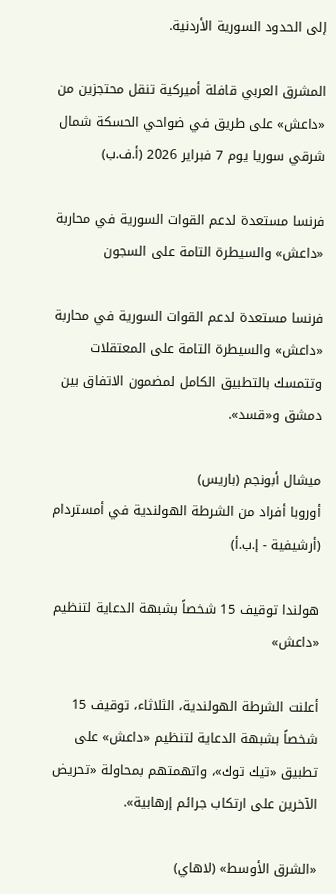إلى الحدود السورية الأردنية.

المشرق العربي قافلة أميركية تنقل محتجزين من «داعش» على طريق في ضواحي الحسكة شمال شرقي سوريا يوم 7 فبراير 2026 (أ.ف.ب)

فرنسا مستعدة لدعم القوات السورية في محاربة «داعش» والسيطرة التامة على السجون

فرنسا مستعدة لدعم القوات السورية في محاربة «داعش» والسيطرة التامة على المعتقلات وتتمسك بالتطبيق الكامل لمضمون الاتفاق بين دمشق و«قسد».

ميشال أبونجم (باريس)
أوروبا أفراد من الشرطة الهولندية في أمستردام (أرشيفية - إ.ب.أ)

هولندا توقيف 15 شخصاً بشبهة الدعاية لتنظيم «داعش»

أعلنت الشرطة الهولندية، الثلاثاء، توقيف 15 شخصاً بشبهة الدعاية لتنظيم «داعش» على تطبيق «تيك توك»، واتهمتهم بمحاولة «تحريض الآخرين على ارتكاب جرائم إرهابية».

«الشرق الأوسط» (لاهاي)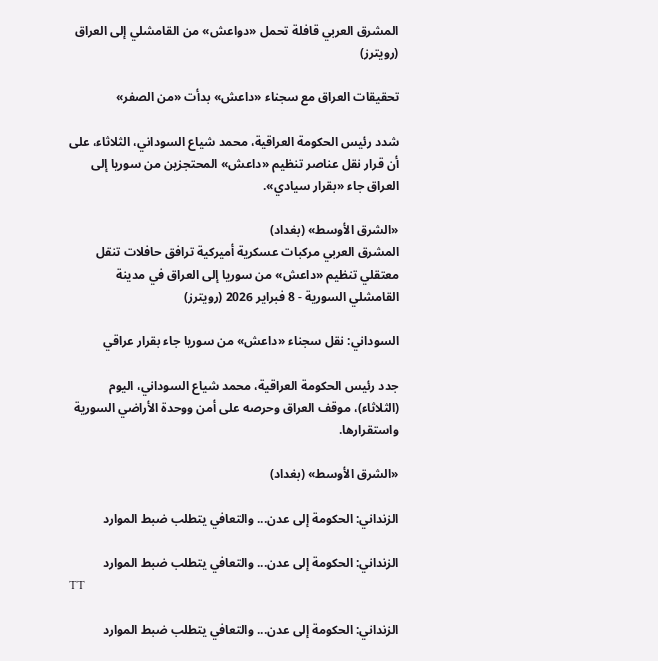المشرق العربي قافلة تحمل «دواعش» من القامشلي إلى العراق (رويترز)

تحقيقات العراق مع سجناء «داعش» بدأت «من الصفر»

شدد رئيس الحكومة العراقية، محمد شياع السوداني، الثلاثاء، على أن قرار نقل عناصر تنظيم «داعش» المحتجزين من سوريا إلى العراق جاء «بقرار سيادي».

«الشرق الأوسط» (بغداد)
المشرق العربي مركبات عسكرية أميركية ترافق حافلات تنقل معتقلي تنظيم «داعش» من سوريا إلى العراق في مدينة القامشلي السورية - 8 فبراير 2026 (رويترز)

السوداني: نقل سجناء «داعش» من سوريا جاء بقرار عراقي

جدد رئيس الحكومة العراقية، محمد شياع السوداني، اليوم (الثلاثاء)، موقف العراق وحرصه على أمن ووحدة الأراضي السورية واستقرارها.

«الشرق الأوسط» (بغداد)

الزنداني: الحكومة إلى عدن... والتعافي يتطلب ضبط الموارد

الزنداني: الحكومة إلى عدن... والتعافي يتطلب ضبط الموارد
TT

الزنداني: الحكومة إلى عدن... والتعافي يتطلب ضبط الموارد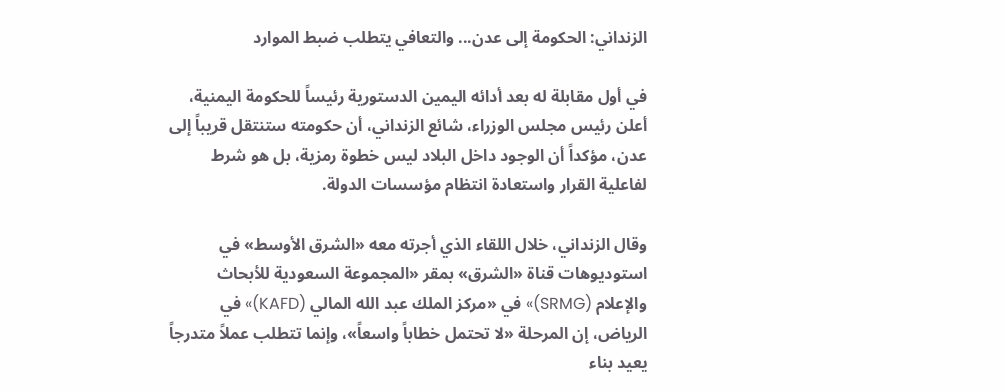الزنداني: الحكومة إلى عدن... والتعافي يتطلب ضبط الموارد

في أول مقابلة له بعد أدائه اليمين الدستورية رئيساً للحكومة اليمنية، أعلن رئيس مجلس الوزراء، شائع الزنداني، أن حكومته ستنتقل قريباً إلى عدن، مؤكداً أن الوجود داخل البلاد ليس خطوة رمزية، بل هو شرط لفاعلية القرار واستعادة انتظام مؤسسات الدولة.

وقال الزنداني، خلال اللقاء الذي أجرته معه «الشرق الأوسط» في استوديوهات قناة «الشرق» بمقر «المجموعة السعودية للأبحاث والإعلام (SRMG)» في «مركز الملك عبد الله المالي (KAFD)» في الرياض، إن المرحلة «لا تحتمل خطاباً واسعاً»، وإنما تتطلب عملاً متدرجاً يعيد بناء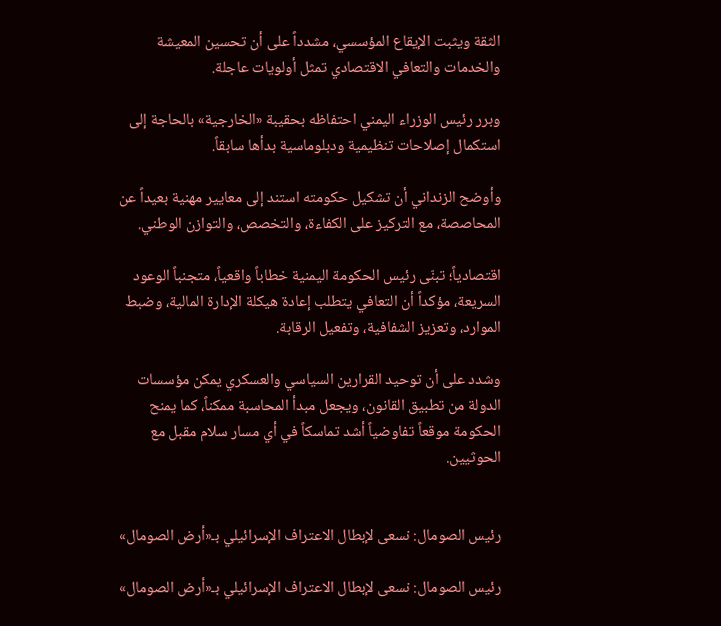الثقة ويثبت الإيقاع المؤسسي، مشدداً على أن تحسين المعيشة والخدمات والتعافي الاقتصادي تمثل أولويات عاجلة.

وبرر رئيس الوزراء اليمني احتفاظه بحقيبة «الخارجية» بالحاجة إلى استكمال إصلاحات تنظيمية ودبلوماسية بدأها سابقاً.

وأوضح الزنداني أن تشكيل حكومته استند إلى معايير مهنية بعيداً عن المحاصصة، مع التركيز على الكفاءة، والتخصص، والتوازن الوطني.

اقتصادياً؛ تبنّى رئيس الحكومة اليمنية خطاباً واقعياً، متجنباً الوعود السريعة، مؤكداً أن التعافي يتطلب إعادة هيكلة الإدارة المالية، وضبط الموارد، وتعزيز الشفافية، وتفعيل الرقابة.

وشدد على أن توحيد القرارين السياسي والعسكري يمكن مؤسسات الدولة من تطبيق القانون، ويجعل مبدأ المحاسبة ممكناً، كما يمنح الحكومة موقعاً تفاوضياً أشد تماسكاً في أي مسار سلام مقبل مع الحوثيين.


رئيس الصومال: نسعى لإبطال الاعتراف الإسرائيلي بـ«أرض الصومال»

رئيس الصومال: نسعى لإبطال الاعتراف الإسرائيلي بـ«أرض الصومال»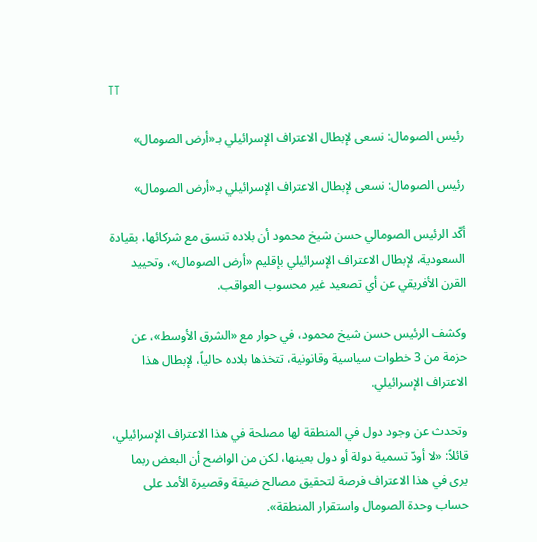TT

رئيس الصومال: نسعى لإبطال الاعتراف الإسرائيلي بـ«أرض الصومال»

رئيس الصومال: نسعى لإبطال الاعتراف الإسرائيلي بـ«أرض الصومال»

أكّد الرئيس الصومالي حسن شيخ محمود أن بلاده تنسق مع شركائها، بقيادة السعودية، لإبطال الاعتراف الإسرائيلي بإقليم «أرض الصومال»، وتحييد القرن الأفريقي عن أي تصعيد غير محسوب العواقب.

وكشف الرئيس حسن شيخ محمود، في حوار مع «الشرق الأوسط»، عن حزمة من 3 خطوات سياسية وقانونية، تتخذها بلاده حالياً، لإبطال هذا الاعتراف الإسرائيلي.

وتحدث عن وجود دول في المنطقة لها مصلحة في هذا الاعتراف الإسرائيلي، قائلاً: «لا أودّ تسمية دولة أو دول بعينها، لكن من الواضح أن البعض ربما يرى في هذا الاعتراف فرصة لتحقيق مصالح ضيقة وقصيرة الأمد على حساب وحدة الصومال واستقرار المنطقة».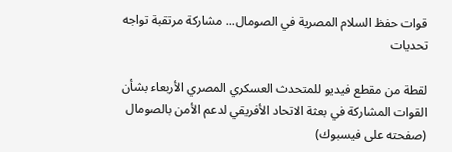قوات حفظ السلام المصرية في الصومال... مشاركة مرتقبة تواجه تحديات

لقطة من مقطع فيديو للمتحدث العسكري المصري الأربعاء بشأن القوات المشاركة في بعثة الاتحاد الأفريقي لدعم الأمن بالصومال (صفحته على فيسبوك)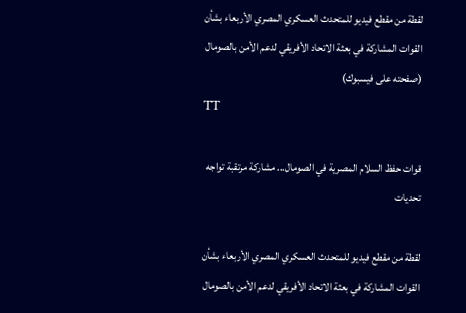لقطة من مقطع فيديو للمتحدث العسكري المصري الأربعاء بشأن القوات المشاركة في بعثة الاتحاد الأفريقي لدعم الأمن بالصومال (صفحته على فيسبوك)
TT

قوات حفظ السلام المصرية في الصومال... مشاركة مرتقبة تواجه تحديات

لقطة من مقطع فيديو للمتحدث العسكري المصري الأربعاء بشأن القوات المشاركة في بعثة الاتحاد الأفريقي لدعم الأمن بالصومال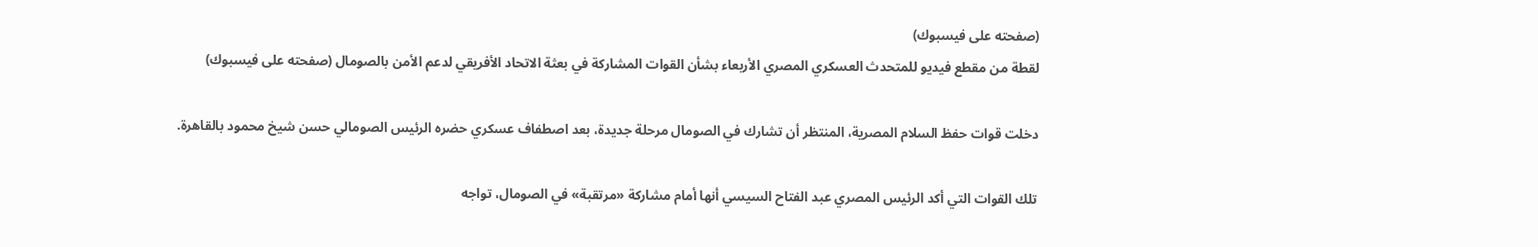(صفحته على فيسبوك)
لقطة من مقطع فيديو للمتحدث العسكري المصري الأربعاء بشأن القوات المشاركة في بعثة الاتحاد الأفريقي لدعم الأمن بالصومال (صفحته على فيسبوك)

دخلت قوات حفظ السلام المصرية، المنتظر أن تشارك في الصومال مرحلة جديدة، بعد اصطفاف عسكري حضره الرئيس الصومالي حسن شيخ محمود بالقاهرة.

تلك القوات التي أكد الرئيس المصري عبد الفتاح السيسي أنها أمام مشاركة «مرتقبة» في الصومال، تواجه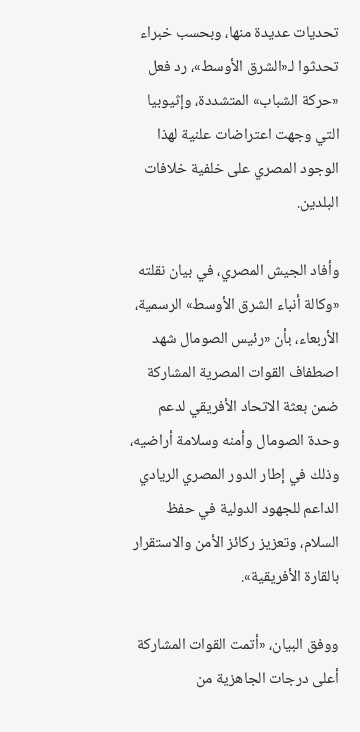تحديات عديدة منها، وبحسب خبراء تحدثوا لـ«الشرق الأوسط»، رد فعل «حركة الشباب» المتشددة، وإثيوبيا التي وجهت اعتراضات علنية لهذا الوجود المصري على خلفية خلافات البلدين.

وأفاد الجيش المصري، في بيان نقلته «وكالة أنباء الشرق الأوسط» الرسمية، الأربعاء، بأن «رئيس الصومال شهد اصطفاف القوات المصرية المشاركة ضمن بعثة الاتحاد الأفريقي لدعم وحدة الصومال وأمنه وسلامة أراضيه، وذلك في إطار الدور المصري الريادي الداعم للجهود الدولية في حفظ السلام، وتعزيز ركائز الأمن والاستقرار بالقارة الأفريقية».

ووفق البيان، «أتمت القوات المشاركة أعلى درجات الجاهزية من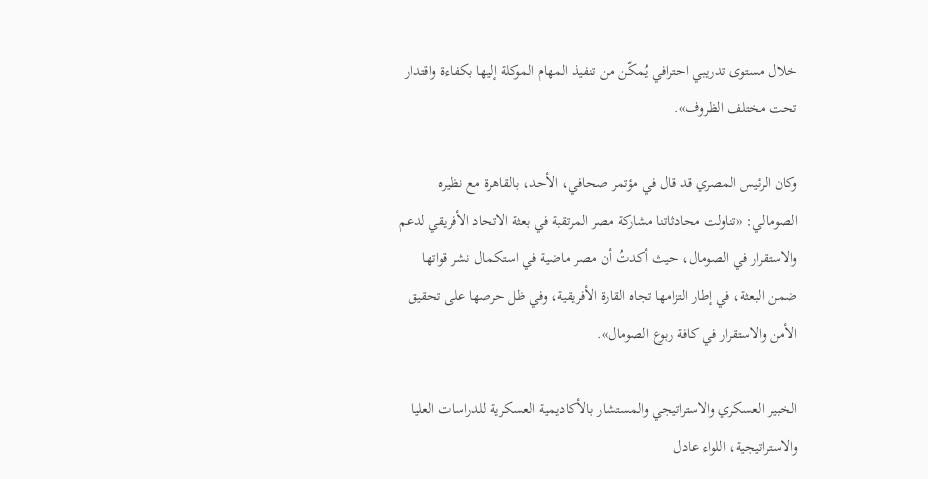خلال مستوى تدريبي احترافي يُمكّن من تنفيذ المهام الموكلة إليها بكفاءة واقتدار تحت مختلف الظروف».

وكان الرئيس المصري قد قال في مؤتمر صحافي، الأحد، بالقاهرة مع نظيره الصومالي: «تناولت محادثاتنا مشاركة مصر المرتقبة في بعثة الاتحاد الأفريقي لدعم والاستقرار في الصومال، حيث أكدتُ أن مصر ماضية في استكمال نشر قواتها ضمن البعثة، في إطار التزامها تجاه القارة الأفريقية، وفي ظل حرصها على تحقيق الأمن والاستقرار في كافة ربوع الصومال».

الخبير العسكري والاستراتيجي والمستشار بالأكاديمية العسكرية للدراسات العليا والاستراتيجية، اللواء عادل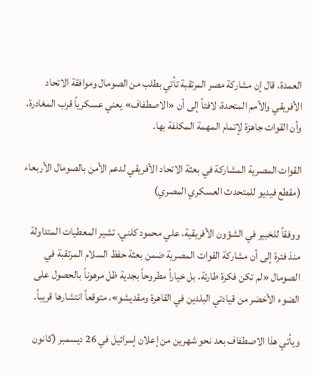العمدة، قال إن مشاركة مصر المرتقبة تأتي بطلب من الصومال وموافقة الاتحاد الأفريقي والأمم المتحدة، لافتاً إلى أن «الاصطفاف» يعني عسكرياً قرب المغادرة، وأن القوات جاهزة لإتمام المهمة المكلفة بها.

القوات المصرية المشاركة في بعثة الاتحاد الأفريقي لدعم الأمن بالصومال الأربعاء (مقطع فيديو للمتحدث العسكري المصري)

ووفقاً للخبير في الشؤون الأفريقية، علي محمود كلني، تشير المعطيات المتداولة منذ فترة إلى أن مشاركة القوات المصرية ضمن بعثة حفظ السلام المرتقبة في الصومال «لم تكن فكرة طارئة، بل خياراً مطروحاً بجدية ظل مرهوناً بالحصول على الضوء الأخضر من قيادتي البلدين في القاهرة ومقديشو»، متوقعاً انتشارها قريباً.

ويأتي هذا الاصطفاف بعد نحو شهرين من إعلان إسرائيل في 26 ديسمبر (كانون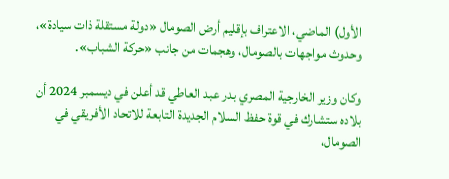الأول) الماضي، الاعتراف بإقليم أرض الصومال «دولة مستقلة ذات سيادة»، وحدوث مواجهات بالصومال، وهجمات من جانب «حركة الشباب».

وكان وزير الخارجية المصري بدر عبد العاطي قد أعلن في ديسمبر 2024 أن بلاده ستشارك في قوة حفظ السلام الجديدة التابعة للاتحاد الأفريقي في الصومال،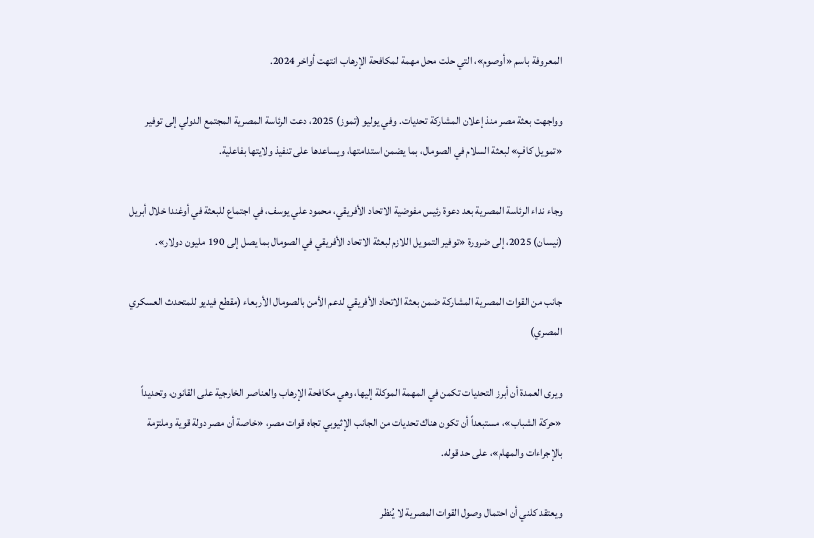المعروفة باسم «أوصوم»، التي حلت محل مهمة لمكافحة الإرهاب انتهت أواخر 2024.

وواجهت بعثة مصر منذ إعلان المشاركة تحديات. وفي يوليو (تموز) 2025، دعت الرئاسة المصرية المجتمع الدولي إلى توفير «تمويل كافٍ» لبعثة السلام في الصومال، بما يضمن استدامتها، ويساعدها على تنفيذ ولايتها بفاعلية.

وجاء نداء الرئاسة المصرية بعد دعوة رئيس مفوضية الاتحاد الأفريقي، محمود علي يوسف، في اجتماع للبعثة في أوغندا خلال أبريل (نيسان) 2025، إلى ضرورة «توفير التمويل اللازم لبعثة الاتحاد الأفريقي في الصومال بما يصل إلى 190 مليون دولار».

جانب من القوات المصرية المشاركة ضمن بعثة الاتحاد الأفريقي لدعم الأمن بالصومال الأربعاء (مقطع فيديو للمتحدث العسكري المصري)

ويرى العمدة أن أبرز التحديات تكمن في المهمة الموكلة إليها، وهي مكافحة الإرهاب والعناصر الخارجية على القانون، وتحديداً «حركة الشباب»، مستبعداً أن تكون هناك تحديات من الجانب الإثيوبي تجاه قوات مصر، «خاصة أن مصر دولة قوية وملتزمة بالإجراءات والمهام»، على حد قوله.

ويعتقد كلني أن احتمال وصول القوات المصرية لا يُنظر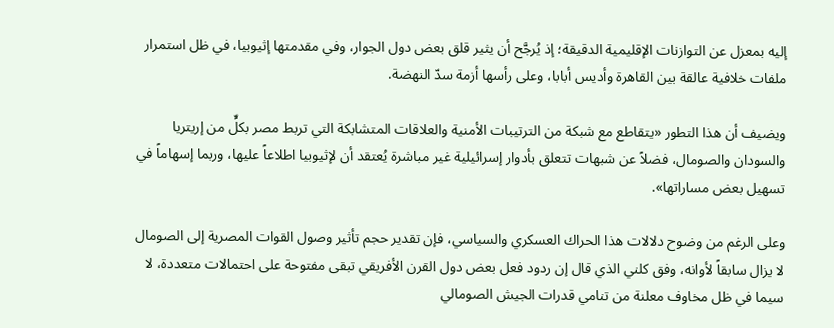إليه بمعزل عن التوازنات الإقليمية الدقيقة؛ إذ يُرجَّح أن يثير قلق بعض دول الجوار، وفي مقدمتها إثيوبيا، في ظل استمرار ملفات خلافية عالقة بين القاهرة وأديس أبابا، وعلى رأسها أزمة سدّ النهضة.

ويضيف أن هذا التطور «يتقاطع مع شبكة من الترتيبات الأمنية والعلاقات المتشابكة التي تربط مصر بكلٍّ من إريتريا والسودان والصومال، فضلاً عن شبهات تتعلق بأدوار إسرائيلية غير مباشرة يُعتقد أن لإثيوبيا اطلاعاً عليها، وربما إسهاماً في تسهيل بعض مساراتها».

وعلى الرغم من وضوح دلالات هذا الحراك العسكري والسياسي، فإن تقدير حجم تأثير وصول القوات المصرية إلى الصومال لا يزال سابقاً لأوانه، وفق كلني الذي قال إن ردود فعل بعض دول القرن الأفريقي تبقى مفتوحة على احتمالات متعددة، لا سيما في ظل مخاوف معلنة من تنامي قدرات الجيش الصومالي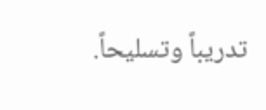تدريباً وتسليحاً.